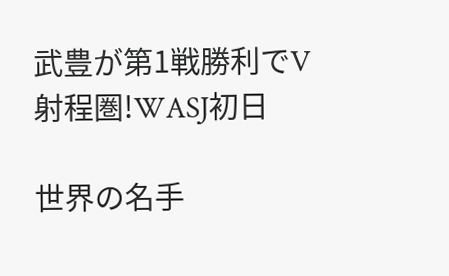武豊が第1戦勝利でV射程圏!WASJ初日

世界の名手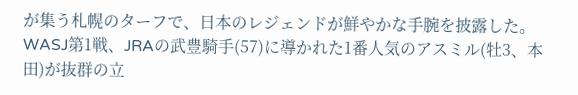が集う札幌のターフで、日本のレジェンドが鮮やかな手腕を披露した。WASJ第1戦、JRAの武豊騎手(57)に導かれた1番人気のアスミル(牡3、本田)が抜群の立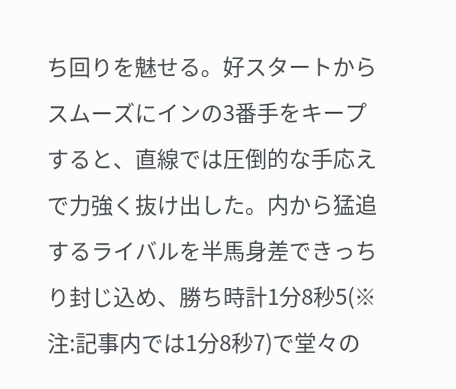ち回りを魅せる。好スタートからスムーズにインの3番手をキープすると、直線では圧倒的な手応えで力強く抜け出した。内から猛追するライバルを半馬身差できっちり封じ込め、勝ち時計1分8秒5(※注:記事内では1分8秒7)で堂々の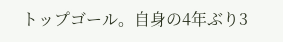トップゴール。自身の4年ぶり3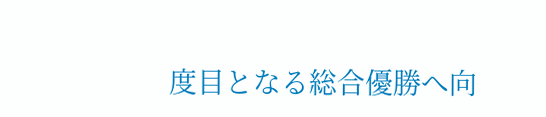度目となる総合優勝へ向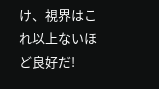け、視界はこれ以上ないほど良好だ!